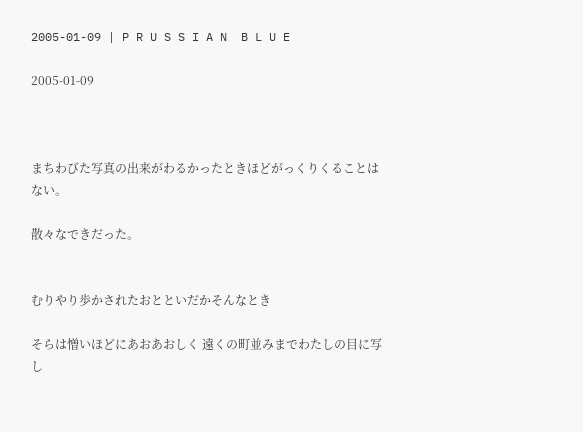2005-01-09 | P R U S S I A N  B L U E

2005-01-09



まちわびた写真の出来がわるかったときほどがっくりくることはない。

散々なできだった。


むりやり歩かされたおとといだかそんなとき

そらは憎いほどにあおあおしく 遠くの町並みまでわたしの目に写し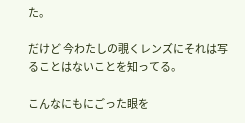た。

だけど 今わたしの覗くレンズにそれは写ることはないことを知ってる。

こんなにもにごった眼を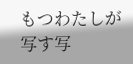もつわたしが写す写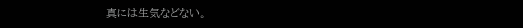真には生気などない。